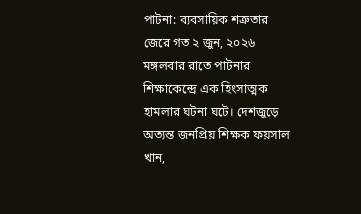পাটনা: ব্যবসায়িক শত্রুতার জেরে গত ২ জুন, ২০২৬ মঙ্গলবার রাতে পাটনার শিক্ষাকেন্দ্রে এক হিংসাত্মক হামলার ঘটনা ঘটে। দেশজুড়ে অত্যন্ত জনপ্রিয় শিক্ষক ফয়সাল খান,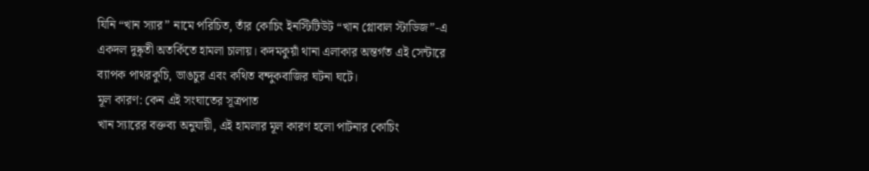যিনি “খান স্যার” নামে পরিচিত, তাঁর কোচিং ইনস্টিটিউট “খান গ্লোবাল স্টাডিজ”-এ একদল দুষ্কৃতী অতর্কিতে হামলা চালায়। কদমকুয়াঁ থানা এলাকার অন্তর্গত এই সেন্টারে ব্যাপক পাথরকুচি, ভাঙচুর এবং কথিত বন্দুকবাজির ঘটনা ঘটে।
মূল কারণ: কেন এই সংঘাতের সূত্রপাত
খান স্যারের বক্তব্য অনুযায়ী, এই হামলার মূল কারণ হলো পাটনার কোচিং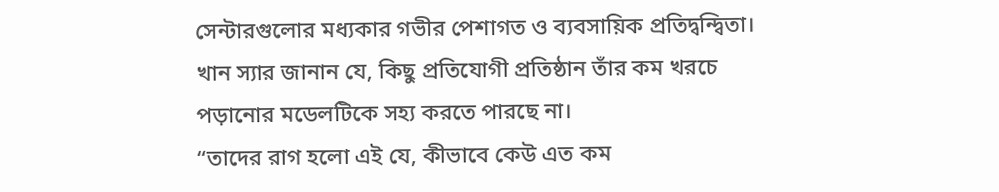সেন্টারগুলোর মধ্যকার গভীর পেশাগত ও ব্যবসায়িক প্রতিদ্বন্দ্বিতা। খান স্যার জানান যে, কিছু প্রতিযোগী প্রতিষ্ঠান তাঁর কম খরচে পড়ানোর মডেলটিকে সহ্য করতে পারছে না।
“তাদের রাগ হলো এই যে, কীভাবে কেউ এত কম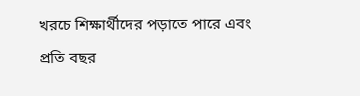খরচে শিক্ষার্থীদের পড়াতে পারে এবং প্রতি বছর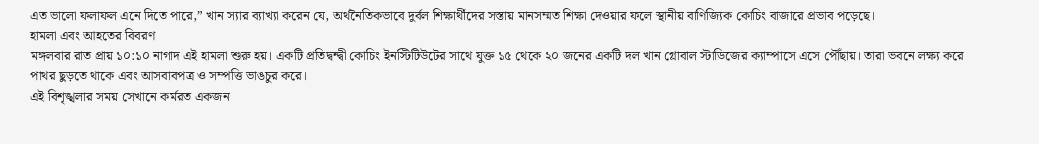এত ভালো ফলাফল এনে দিতে পারে,” খান স্যার ব্যাখ্যা করেন যে, অর্থনৈতিকভাবে দুর্বল শিক্ষার্থীদের সস্তায় মানসম্মত শিক্ষা দেওয়ার ফলে স্থানীয় বাণিজ্যিক কোচিং বাজারে প্রভাব পড়েছে।
হামলা এবং আহতের বিবরণ
মঙ্গলবার রাত প্রায় ১০:১০ নাগাদ এই হামলা শুরু হয়। একটি প্রতিদ্বন্দ্বী কোচিং ইনস্টিটিউটের সাথে যুক্ত ১৫ থেকে ২০ জনের একটি দল খান গ্লোবাল স্টাডিজের ক্যাম্পাসে এসে পৌঁছায়। তারা ভবনে লক্ষ্য করে পাথর ছুড়তে থাকে এবং আসবাবপত্র ও সম্পত্তি ভাঙচুর করে।
এই বিশৃঙ্খলার সময় সেখানে কর্মরত একজন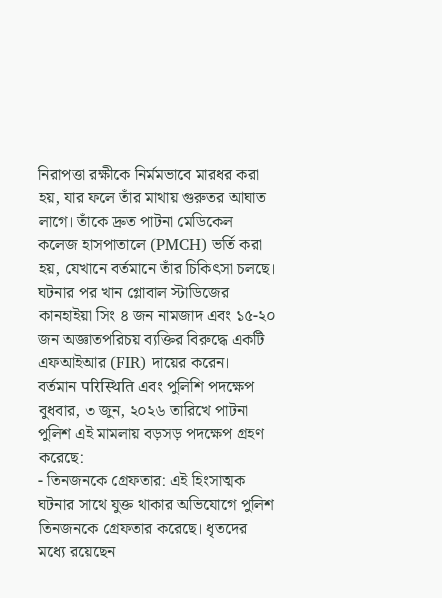নিরাপত্তা রক্ষীকে নির্মমভাবে মারধর করা হয়, যার ফলে তাঁর মাথায় গুরুতর আঘাত লাগে। তাঁকে দ্রুত পাটনা মেডিকেল কলেজ হাসপাতালে (PMCH) ভর্তি করা হয়, যেখানে বর্তমানে তাঁর চিকিৎসা চলছে। ঘটনার পর খান গ্লোবাল স্টাডিজের কানহাইয়া সিং ৪ জন নামজাদ এবং ১৫-২০ জন অজ্ঞাতপরিচয় ব্যক্তির বিরুদ্ধে একটি এফআইআর (FIR) দায়ের করেন।
বর্তমান परिस्थिति এবং পুলিশি পদক্ষেপ
বুধবার, ৩ জুন, ২০২৬ তারিখে পাটনা পুলিশ এই মামলায় বড়সড় পদক্ষেপ গ্রহণ করেছে:
- তিনজনকে গ্রেফতার: এই হিংসাত্মক ঘটনার সাথে যুক্ত থাকার অভিযোগে পুলিশ তিনজনকে গ্রেফতার করেছে। ধৃতদের মধ্যে রয়েছেন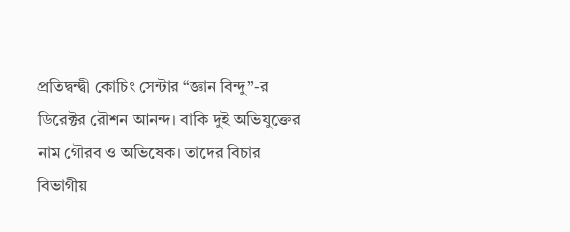প্রতিদ্বন্দ্বী কোচিং সেন্টার “জ্ঞান বিন্দু”-র ডিরেক্টর রৌশন আনন্দ। বাকি দুই অভিযুক্তের নাম গৌরব ও অভিষেক। তাদের বিচার বিভাগীয়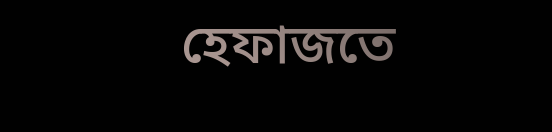হেফাজতে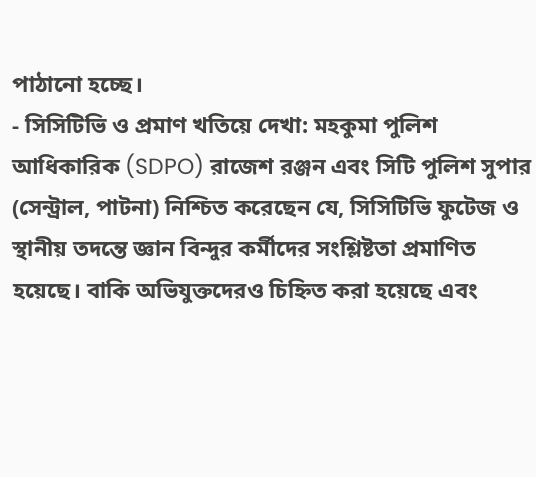পাঠানো হচ্ছে।
- সিসিটিভি ও প্রমাণ খতিয়ে দেখা: মহকুমা পুলিশ আধিকারিক (SDPO) রাজেশ রঞ্জন এবং সিটি পুলিশ সুপার (সেন্ট্রাল, পাটনা) নিশ্চিত করেছেন যে, সিসিটিভি ফুটেজ ও স্থানীয় তদন্তে জ্ঞান বিন্দুর কর্মীদের সংশ্লিষ্টতা প্রমাণিত হয়েছে। বাকি অভিযুক্তদেরও চিহ্নিত করা হয়েছে এবং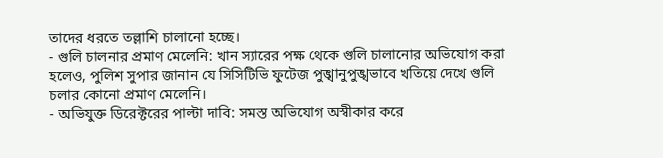তাদের ধরতে তল্লাশি চালানো হচ্ছে।
- গুলি চালনার প্রমাণ মেলেনি: খান স্যারের পক্ষ থেকে গুলি চালানোর অভিযোগ করা হলেও, পুলিশ সুপার জানান যে সিসিটিভি ফুটেজ পুঙ্খানুপুঙ্খভাবে খতিয়ে দেখে গুলি চলার কোনো প্রমাণ মেলেনি।
- অভিযুক্ত ডিরেক্টরের পাল্টা দাবি: সমস্ত অভিযোগ অস্বীকার করে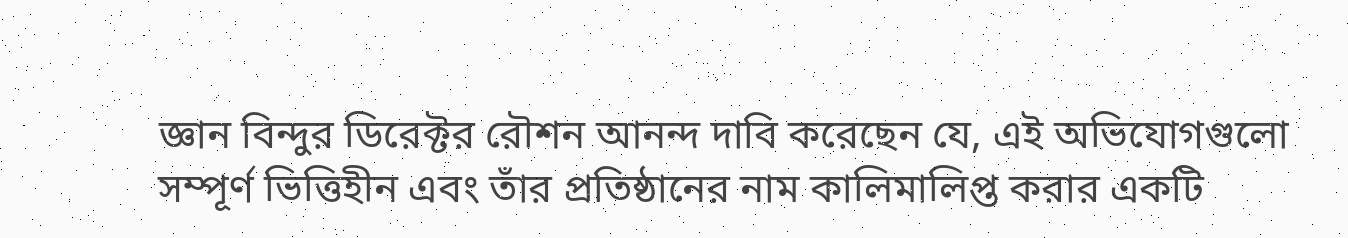জ্ঞান বিন্দুর ডিরেক্টর রৌশন আনন্দ দাবি করেছেন যে, এই অভিযোগগুলো সম্পূর্ণ ভিত্তিহীন এবং তাঁর প্রতিষ্ঠানের নাম কালিমালিপ্ত করার একটি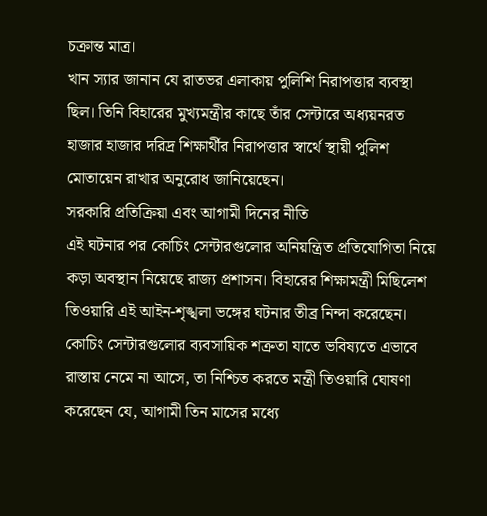চক্রান্ত মাত্র।
খান স্যার জানান যে রাতভর এলাকায় পুলিশি নিরাপত্তার ব্যবস্থা ছিল। তিনি বিহারের মুখ্যমন্ত্রীর কাছে তাঁর সেন্টারে অধ্যয়নরত হাজার হাজার দরিদ্র শিক্ষার্থীর নিরাপত্তার স্বার্থে স্থায়ী পুলিশ মোতায়েন রাখার অনুরোধ জানিয়েছেন।
সরকারি প্রতিক্রিয়া এবং আগামী দিনের নীতি
এই ঘটনার পর কোচিং সেন্টারগুলোর অনিয়ন্ত্রিত প্রতিযোগিতা নিয়ে কড়া অবস্থান নিয়েছে রাজ্য প্রশাসন। বিহারের শিক্ষামন্ত্রী মিছিলেশ তিওয়ারি এই আইন-শৃঙ্খলা ভঙ্গের ঘটনার তীব্র নিন্দা করেছেন। কোচিং সেন্টারগুলোর ব্যবসায়িক শত্রুতা যাতে ভবিষ্যতে এভাবে রাস্তায় নেমে না আসে, তা নিশ্চিত করতে মন্ত্রী তিওয়ারি ঘোষণা করেছেন যে, আগামী তিন মাসের মধ্যে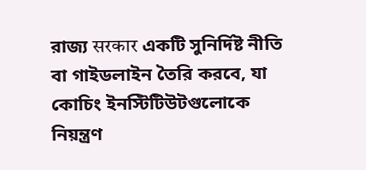রাজ্য सरकार একটি সুনির্দিষ্ট নীতি বা গাইডলাইন তৈরি করবে, যা কোচিং ইনস্টিটিউটগুলোকে নিয়ন্ত্রণ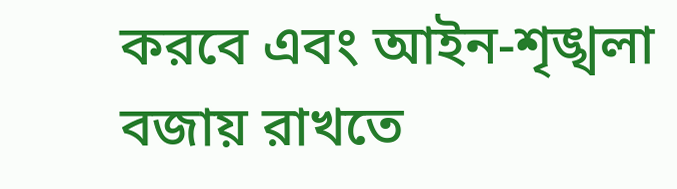করবে এবং আইন-শৃঙ্খলা বজায় রাখতে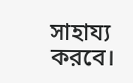সাহায্য করবে।